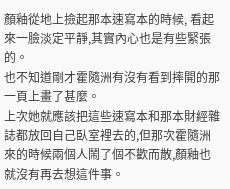顏釉從地上撿起那本速寫本的時候, 看起來一臉淡定平靜,其實內心也是有些緊張的。
也不知道剛才霍隨洲有沒有看到摔開的那一頁上畫了甚麼。
上次她就應該把這些速寫本和那本財經雜誌都放回自己臥室裡去的,但那次霍隨洲來的時候兩個人鬧了個不歡而散,顏釉也就沒有再去想這件事。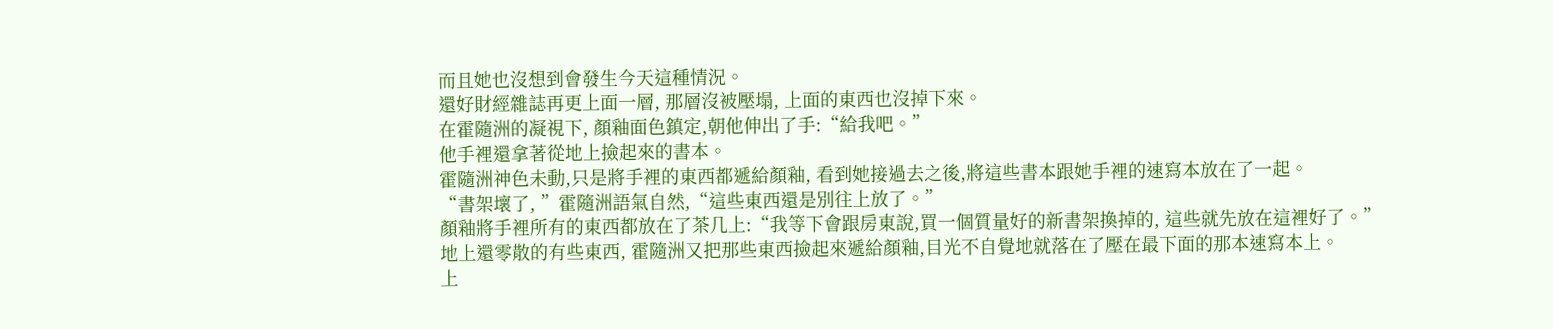而且她也沒想到會發生今天這種情況。
還好財經雜誌再更上面一層, 那層沒被壓塌, 上面的東西也沒掉下來。
在霍隨洲的凝視下, 顏釉面色鎮定,朝他伸出了手:“給我吧。”
他手裡還拿著從地上撿起來的書本。
霍隨洲神色未動,只是將手裡的東西都遞給顏釉, 看到她接過去之後,將這些書本跟她手裡的速寫本放在了一起。
“書架壞了, ”霍隨洲語氣自然,“這些東西還是別往上放了。”
顏釉將手裡所有的東西都放在了茶几上:“我等下會跟房東說,買一個質量好的新書架換掉的, 這些就先放在這裡好了。”
地上還零散的有些東西, 霍隨洲又把那些東西撿起來遞給顏釉,目光不自覺地就落在了壓在最下面的那本速寫本上。
上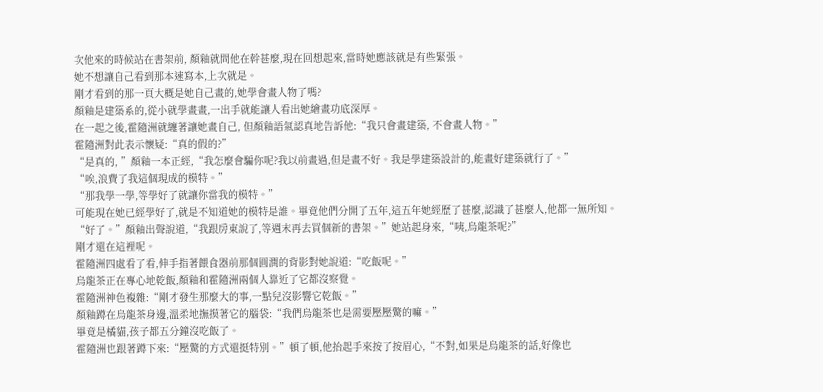次他來的時候站在書架前, 顏釉就問他在幹甚麼,現在回想起來,當時她應該就是有些緊張。
她不想讓自己看到那本速寫本,上次就是。
剛才看到的那一頁大概是她自己畫的,她學會畫人物了嗎?
顏釉是建築系的,從小就學畫畫,一出手就能讓人看出她繪畫功底深厚。
在一起之後,霍隨洲就纏著讓她畫自己, 但顏釉語氣認真地告訴他:“我只會畫建築, 不會畫人物。”
霍隨洲對此表示懷疑:“真的假的?”
“是真的, ”顏釉一本正經,“我怎麼會騙你呢?我以前畫過,但是畫不好。我是學建築設計的,能畫好建築就行了。”
“唉,浪費了我這個現成的模特。”
“那我學一學,等學好了就讓你當我的模特。”
可能現在她已經學好了,就是不知道她的模特是誰。畢竟他們分開了五年,這五年她經歷了甚麼,認識了甚麼人,他都一無所知。
“好了。”顏釉出聲說道,“我跟房東說了,等週末再去買個新的書架。”她站起身來,“咦,烏龍茶呢?”
剛才還在這裡呢。
霍隨洲四處看了看,伸手指著餵食器前那個圓潤的背影對她說道:“吃飯呢。”
烏龍茶正在專心地乾飯,顏釉和霍隨洲兩個人靠近了它都沒察覺。
霍隨洲神色複雜:“剛才發生那麼大的事,一點兒沒影響它乾飯。”
顏釉蹲在烏龍茶身邊,溫柔地撫摸著它的腦袋:“我們烏龍茶也是需要壓壓驚的嘛。”
畢竟是橘貓,孩子都五分鐘沒吃飯了。
霍隨洲也跟著蹲下來:“壓驚的方式還挺特別。”頓了頓,他抬起手來按了按眉心,“不對,如果是烏龍茶的話,好像也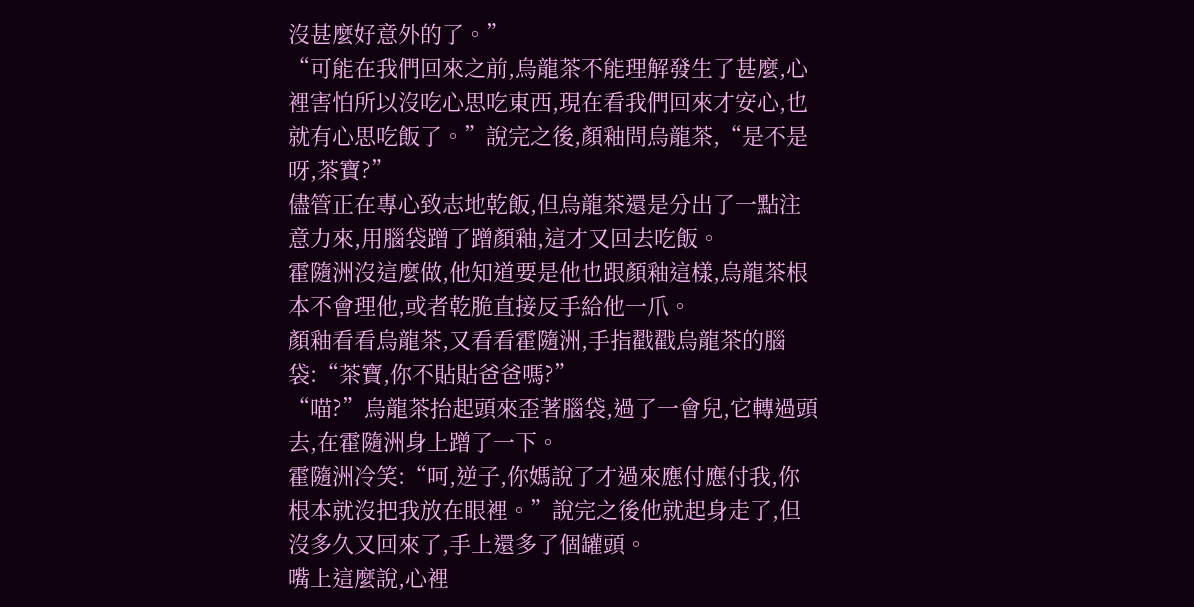沒甚麼好意外的了。”
“可能在我們回來之前,烏龍茶不能理解發生了甚麼,心裡害怕所以沒吃心思吃東西,現在看我們回來才安心,也就有心思吃飯了。”說完之後,顏釉問烏龍茶,“是不是呀,茶寶?”
儘管正在專心致志地乾飯,但烏龍茶還是分出了一點注意力來,用腦袋蹭了蹭顏釉,這才又回去吃飯。
霍隨洲沒這麼做,他知道要是他也跟顏釉這樣,烏龍茶根本不會理他,或者乾脆直接反手給他一爪。
顏釉看看烏龍茶,又看看霍隨洲,手指戳戳烏龍茶的腦袋:“茶寶,你不貼貼爸爸嗎?”
“喵?”烏龍茶抬起頭來歪著腦袋,過了一會兒,它轉過頭去,在霍隨洲身上蹭了一下。
霍隨洲冷笑:“呵,逆子,你媽說了才過來應付應付我,你根本就沒把我放在眼裡。”說完之後他就起身走了,但沒多久又回來了,手上還多了個罐頭。
嘴上這麼說,心裡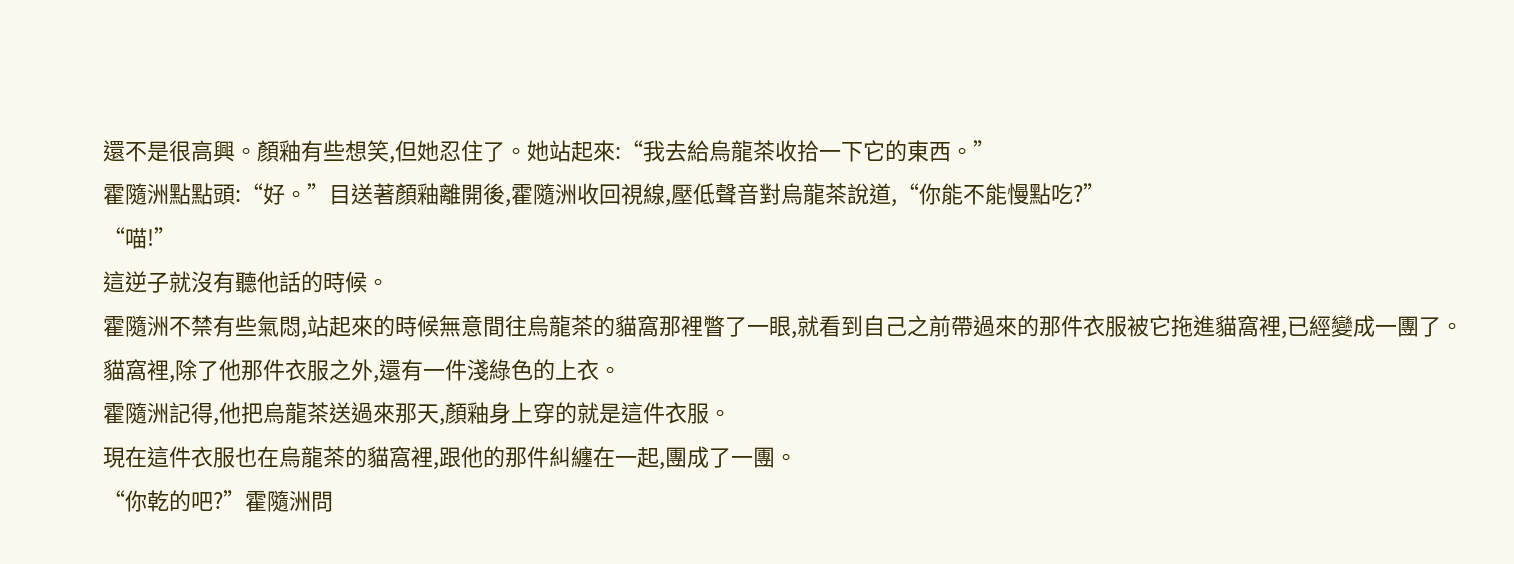還不是很高興。顏釉有些想笑,但她忍住了。她站起來:“我去給烏龍茶收拾一下它的東西。”
霍隨洲點點頭:“好。”目送著顏釉離開後,霍隨洲收回視線,壓低聲音對烏龍茶說道,“你能不能慢點吃?”
“喵!”
這逆子就沒有聽他話的時候。
霍隨洲不禁有些氣悶,站起來的時候無意間往烏龍茶的貓窩那裡瞥了一眼,就看到自己之前帶過來的那件衣服被它拖進貓窩裡,已經變成一團了。
貓窩裡,除了他那件衣服之外,還有一件淺綠色的上衣。
霍隨洲記得,他把烏龍茶送過來那天,顏釉身上穿的就是這件衣服。
現在這件衣服也在烏龍茶的貓窩裡,跟他的那件糾纏在一起,團成了一團。
“你乾的吧?”霍隨洲問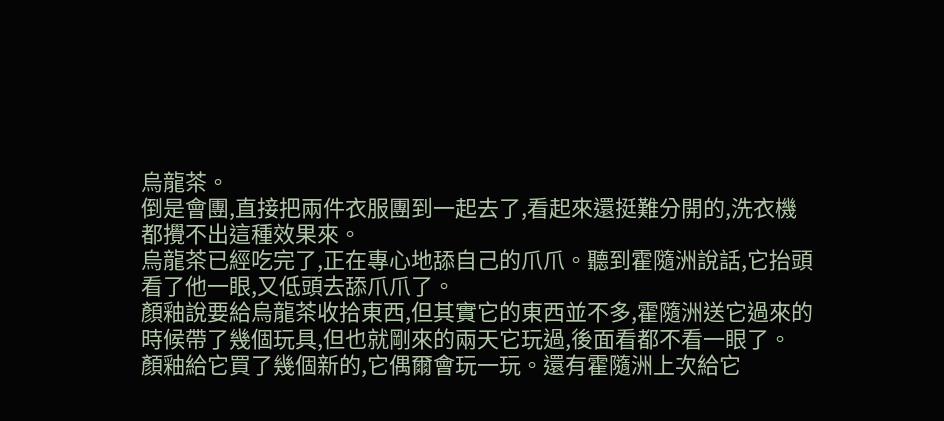烏龍茶。
倒是會團,直接把兩件衣服團到一起去了,看起來還挺難分開的,洗衣機都攪不出這種效果來。
烏龍茶已經吃完了,正在專心地舔自己的爪爪。聽到霍隨洲說話,它抬頭看了他一眼,又低頭去舔爪爪了。
顏釉說要給烏龍茶收拾東西,但其實它的東西並不多,霍隨洲送它過來的時候帶了幾個玩具,但也就剛來的兩天它玩過,後面看都不看一眼了。
顏釉給它買了幾個新的,它偶爾會玩一玩。還有霍隨洲上次給它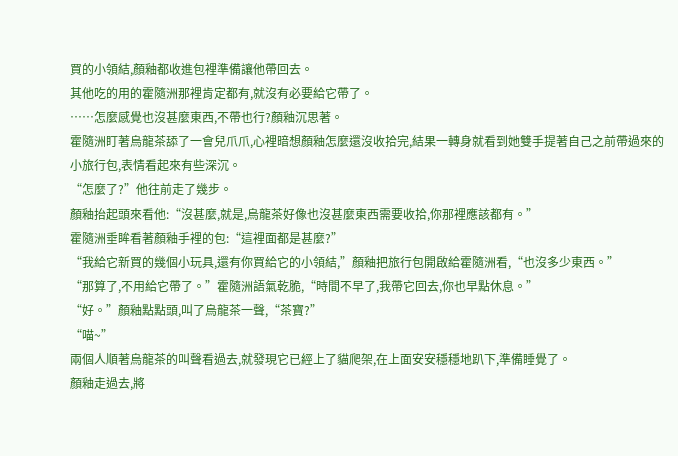買的小領結,顏釉都收進包裡準備讓他帶回去。
其他吃的用的霍隨洲那裡肯定都有,就沒有必要給它帶了。
……怎麼感覺也沒甚麼東西,不帶也行?顏釉沉思著。
霍隨洲盯著烏龍茶舔了一會兒爪爪,心裡暗想顏釉怎麼還沒收拾完,結果一轉身就看到她雙手提著自己之前帶過來的小旅行包,表情看起來有些深沉。
“怎麼了?”他往前走了幾步。
顏釉抬起頭來看他:“沒甚麼,就是,烏龍茶好像也沒甚麼東西需要收拾,你那裡應該都有。”
霍隨洲垂眸看著顏釉手裡的包:“這裡面都是甚麼?”
“我給它新買的幾個小玩具,還有你買給它的小領結,”顏釉把旅行包開啟給霍隨洲看,“也沒多少東西。”
“那算了,不用給它帶了。”霍隨洲語氣乾脆,“時間不早了,我帶它回去,你也早點休息。”
“好。”顏釉點點頭,叫了烏龍茶一聲,“茶寶?”
“喵~”
兩個人順著烏龍茶的叫聲看過去,就發現它已經上了貓爬架,在上面安安穩穩地趴下,準備睡覺了。
顏釉走過去,將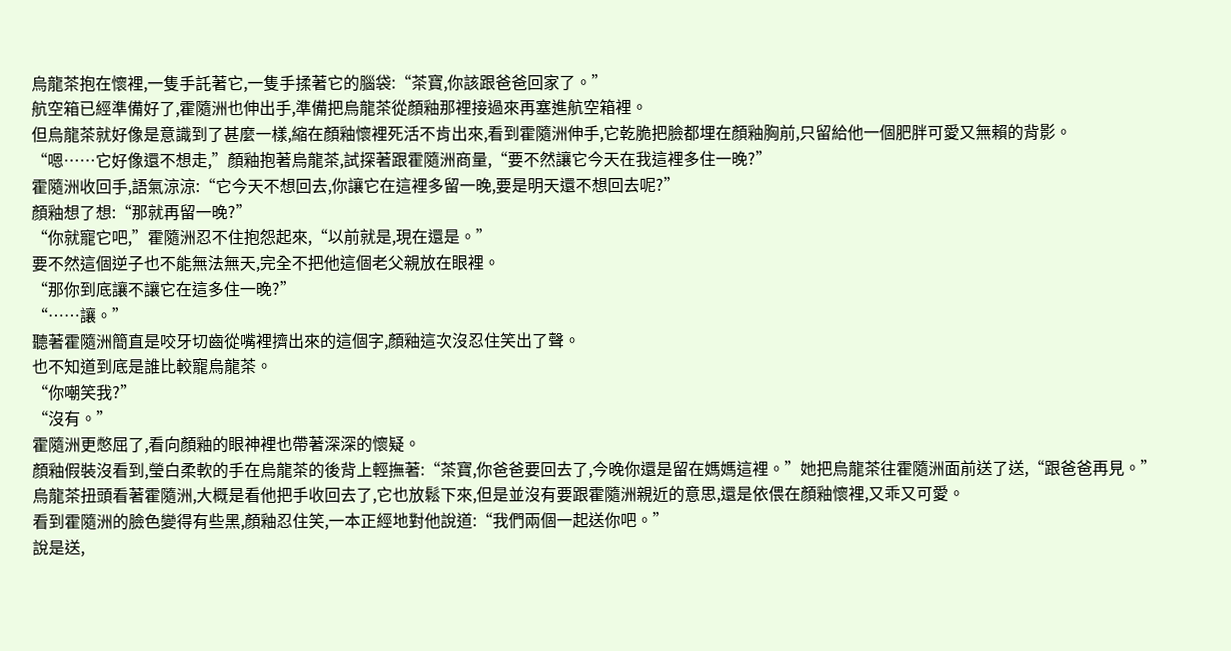烏龍茶抱在懷裡,一隻手託著它,一隻手揉著它的腦袋:“茶寶,你該跟爸爸回家了。”
航空箱已經準備好了,霍隨洲也伸出手,準備把烏龍茶從顏釉那裡接過來再塞進航空箱裡。
但烏龍茶就好像是意識到了甚麼一樣,縮在顏釉懷裡死活不肯出來,看到霍隨洲伸手,它乾脆把臉都埋在顏釉胸前,只留給他一個肥胖可愛又無賴的背影。
“嗯……它好像還不想走,”顏釉抱著烏龍茶,試探著跟霍隨洲商量,“要不然讓它今天在我這裡多住一晚?”
霍隨洲收回手,語氣涼涼:“它今天不想回去,你讓它在這裡多留一晚,要是明天還不想回去呢?”
顏釉想了想:“那就再留一晚?”
“你就寵它吧,”霍隨洲忍不住抱怨起來,“以前就是,現在還是。”
要不然這個逆子也不能無法無天,完全不把他這個老父親放在眼裡。
“那你到底讓不讓它在這多住一晚?”
“……讓。”
聽著霍隨洲簡直是咬牙切齒從嘴裡擠出來的這個字,顏釉這次沒忍住笑出了聲。
也不知道到底是誰比較寵烏龍茶。
“你嘲笑我?”
“沒有。”
霍隨洲更憋屈了,看向顏釉的眼神裡也帶著深深的懷疑。
顏釉假裝沒看到,瑩白柔軟的手在烏龍茶的後背上輕撫著:“茶寶,你爸爸要回去了,今晚你還是留在媽媽這裡。”她把烏龍茶往霍隨洲面前送了送,“跟爸爸再見。”
烏龍茶扭頭看著霍隨洲,大概是看他把手收回去了,它也放鬆下來,但是並沒有要跟霍隨洲親近的意思,還是依偎在顏釉懷裡,又乖又可愛。
看到霍隨洲的臉色變得有些黑,顏釉忍住笑,一本正經地對他說道:“我們兩個一起送你吧。”
說是送,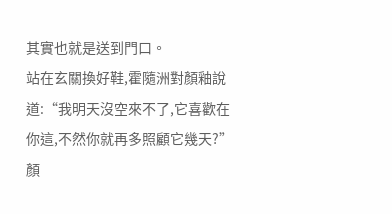其實也就是送到門口。
站在玄關換好鞋,霍隨洲對顏釉說道:“我明天沒空來不了,它喜歡在你這,不然你就再多照顧它幾天?”
顏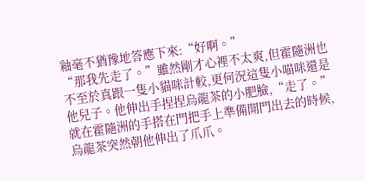釉毫不猶豫地答應下來:“好啊。”
“那我先走了。”雖然剛才心裡不太爽,但霍隨洲也不至於真跟一隻小貓咪計較,更何況這隻小喵咪還是他兒子。他伸出手捏捏烏龍茶的小肥臉,“走了。”
就在霍隨洲的手搭在門把手上準備開門出去的時候,烏龍茶突然朝他伸出了爪爪。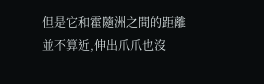但是它和霍隨洲之間的距離並不算近,伸出爪爪也沒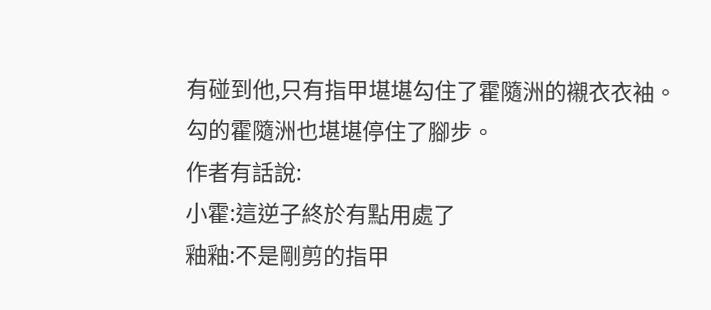有碰到他,只有指甲堪堪勾住了霍隨洲的襯衣衣袖。
勾的霍隨洲也堪堪停住了腳步。
作者有話說:
小霍:這逆子終於有點用處了
釉釉:不是剛剪的指甲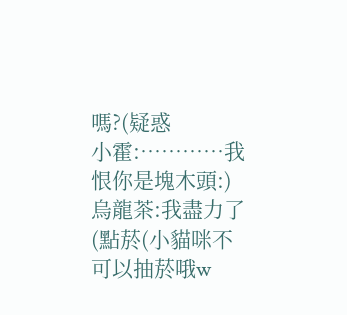嗎?(疑惑
小霍:…………我恨你是塊木頭:)
烏龍茶:我盡力了(點菸(小貓咪不可以抽菸哦w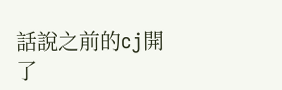話說之前的cj開了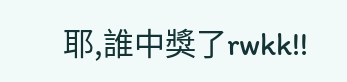耶,誰中獎了rwkk!!